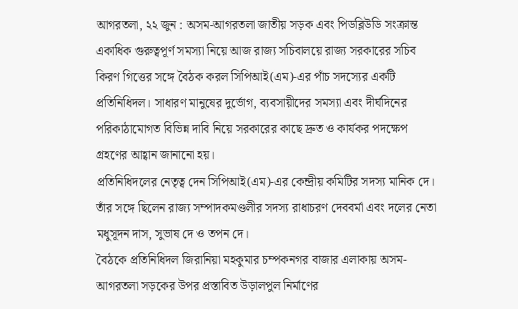আগরতলা, ২২ জুন : অসম-আগরতলা জাতীয় সড়ক এবং পিডব্লিউডি সংক্রান্ত একাধিক গুরুত্বপূর্ণ সমস্যা নিয়ে আজ রাজ্য সচিবালয়ে রাজ্য সরকারের সচিব কিরণ গিত্তের সঙ্গে বৈঠক করল সিপিআই(এম)-এর পাঁচ সদস্যের একটি প্রতিনিধিদল। সাধারণ মানুষের দুর্ভোগ, ব্যবসায়ীদের সমস্যা এবং দীর্ঘদিনের পরিকাঠামোগত বিভিন্ন দাবি নিয়ে সরকারের কাছে দ্রুত ও কার্যকর পদক্ষেপ গ্রহণের আহ্বান জানানো হয়।
প্রতিনিধিদলের নেতৃত্ব দেন সিপিআই(এম)-এর কেন্দ্রীয় কমিটির সদস্য মানিক দে। তাঁর সঙ্গে ছিলেন রাজ্য সম্পাদকমণ্ডলীর সদস্য রাধাচরণ দেববর্মা এবং দলের নেতা মধুসূদন দাস, সুভাষ দে ও তপন দে।
বৈঠকে প্রতিনিধিদল জিরানিয়া মহকুমার চম্পকনগর বাজার এলাকায় অসম-আগরতলা সড়কের উপর প্রস্তাবিত উড়ালপুল নির্মাণের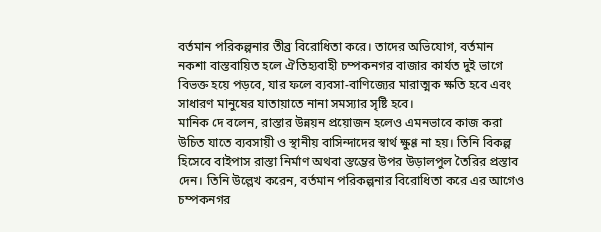বর্তমান পরিকল্পনার তীব্র বিরোধিতা করে। তাদের অভিযোগ, বর্তমান নকশা বাস্তবায়িত হলে ঐতিহ্যবাহী চম্পকনগর বাজার কার্যত দুই ভাগে বিভক্ত হয়ে পড়বে, যার ফলে ব্যবসা-বাণিজ্যের মারাত্মক ক্ষতি হবে এবং সাধারণ মানুষের যাতায়াতে নানা সমস্যার সৃষ্টি হবে।
মানিক দে বলেন, রাস্তার উন্নয়ন প্রয়োজন হলেও এমনভাবে কাজ করা উচিত যাতে ব্যবসায়ী ও স্থানীয় বাসিন্দাদের স্বার্থ ক্ষুণ্ণ না হয়। তিনি বিকল্প হিসেবে বাইপাস রাস্তা নির্মাণ অথবা স্তম্ভের উপর উড়ালপুল তৈরির প্রস্তাব দেন। তিনি উল্লেখ করেন, বর্তমান পরিকল্পনার বিরোধিতা করে এর আগেও চম্পকনগর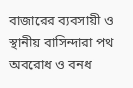বাজারের ব্যবসায়ী ও স্থানীয় বাসিন্দারা পথ অবরোধ ও বনধ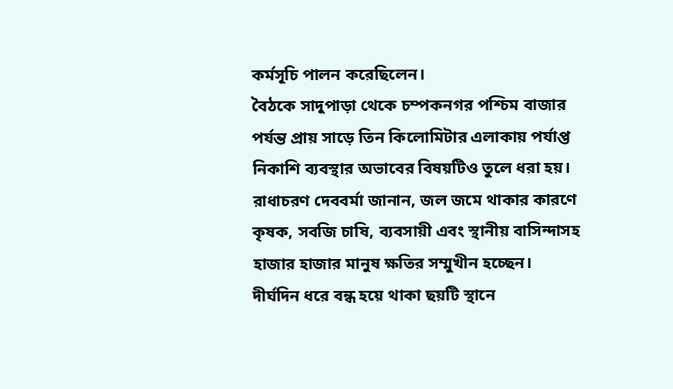কর্মসূচি পালন করেছিলেন।
বৈঠকে সাদুপাড়া থেকে চম্পকনগর পশ্চিম বাজার পর্যন্ত প্রায় সাড়ে তিন কিলোমিটার এলাকায় পর্যাপ্ত নিকাশি ব্যবস্থার অভাবের বিষয়টিও তুলে ধরা হয়। রাধাচরণ দেববর্মা জানান, জল জমে থাকার কারণে কৃষক, সবজি চাষি, ব্যবসায়ী এবং স্থানীয় বাসিন্দাসহ হাজার হাজার মানুষ ক্ষতির সম্মুখীন হচ্ছেন। দীর্ঘদিন ধরে বন্ধ হয়ে থাকা ছয়টি স্থানে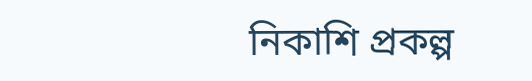নিকাশি প্রকল্প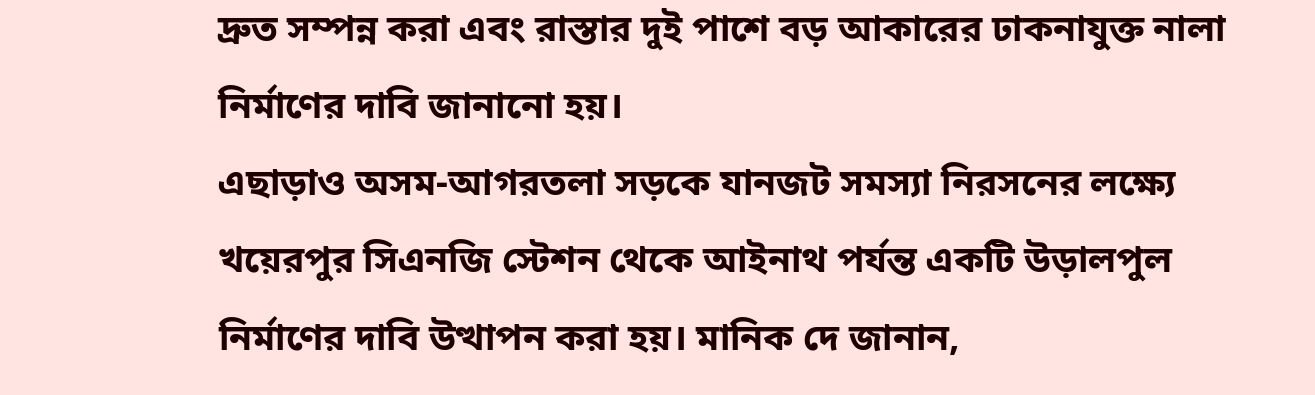দ্রুত সম্পন্ন করা এবং রাস্তার দুই পাশে বড় আকারের ঢাকনাযুক্ত নালা নির্মাণের দাবি জানানো হয়।
এছাড়াও অসম-আগরতলা সড়কে যানজট সমস্যা নিরসনের লক্ষ্যে খয়েরপুর সিএনজি স্টেশন থেকে আইনাথ পর্যন্ত একটি উড়ালপুল নির্মাণের দাবি উত্থাপন করা হয়। মানিক দে জানান,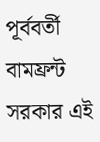পূর্ববর্তী বামফ্রন্ট সরকার এই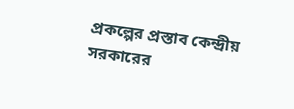প্রকল্পের প্রস্তাব কেন্দ্রীয় সরকারের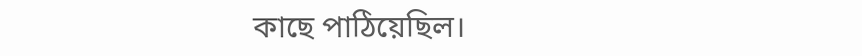কাছে পাঠিয়েছিল।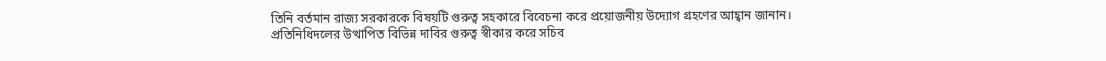তিনি বর্তমান রাজ্য সরকারকে বিষয়টি গুরুত্ব সহকারে বিবেচনা করে প্রয়োজনীয় উদ্যোগ গ্রহণের আহ্বান জানান।
প্রতিনিধিদলের উত্থাপিত বিভিন্ন দাবির গুরুত্ব স্বীকার করে সচিব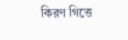কিরণ গিত্তে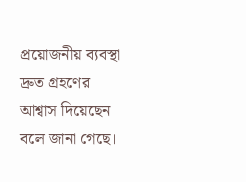প্রয়োজনীয় ব্যবস্থা দ্রুত গ্রহণের আশ্বাস দিয়েছেন বলে জানা গেছে।